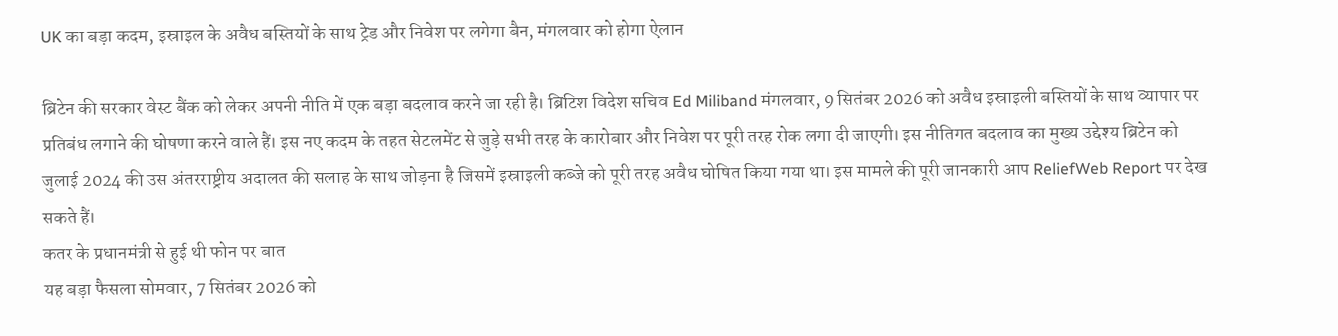UK का बड़ा कदम, इस्राइल के अवैध बस्तियों के साथ ट्रेड और निवेश पर लगेगा बैन, मंगलवार को होगा ऐलान

ब्रिटेन की सरकार वेस्ट बैंक को लेकर अपनी नीति में एक बड़ा बदलाव करने जा रही है। ब्रिटिश विदेश सचिव Ed Miliband मंगलवार, 9 सितंबर 2026 को अवैध इस्राइली बस्तियों के साथ व्यापार पर प्रतिबंध लगाने की घोषणा करने वाले हैं। इस नए कदम के तहत सेटलमेंट से जुड़े सभी तरह के कारोबार और निवेश पर पूरी तरह रोक लगा दी जाएगी। इस नीतिगत बदलाव का मुख्य उद्देश्य ब्रिटेन को जुलाई 2024 की उस अंतरराष्ट्रीय अदालत की सलाह के साथ जोड़ना है जिसमें इस्राइली कब्जे को पूरी तरह अवैध घोषित किया गया था। इस मामले की पूरी जानकारी आप ReliefWeb Report पर देख सकते हैं।
कतर के प्रधानमंत्री से हुई थी फोन पर बात
यह बड़ा फैसला सोमवार, 7 सितंबर 2026 को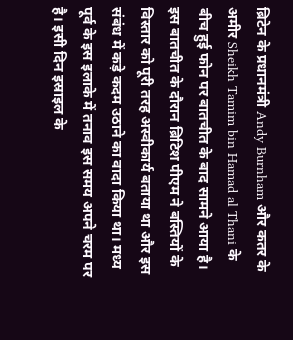ब्रिटेन के प्रधानमंत्री Andy Burnham और कतर के अमीर Sheikh Tamim bin Hamad al Thani के बीच हुई फोन पर बातचीत के बाद सामने आया है। इस बातचीत के दौरान ब्रिटिश पीएम ने बस्तियों के विस्तार को पूरी तरह अस्वीकार्य बताया था और इस संबंध में कड़े कदम उठाने का वादा किया था। मध्य पूर्व के इस इलाके में तनाव इस समय अपने चरम पर है। इसी दिन इस्राइल के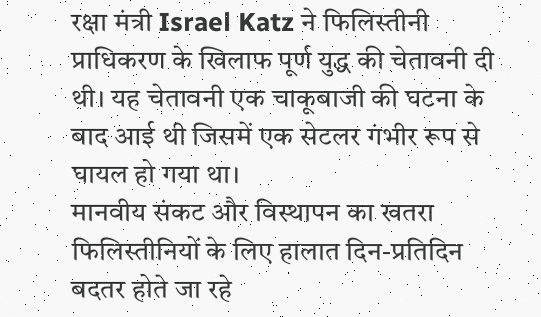रक्षा मंत्री Israel Katz ने फिलिस्तीनी प्राधिकरण के खिलाफ पूर्ण युद्ध की चेतावनी दी थी। यह चेतावनी एक चाकूबाजी की घटना के बाद आई थी जिसमें एक सेटलर गंभीर रूप से घायल हो गया था।
मानवीय संकट और विस्थापन का खतरा
फिलिस्तीनियों के लिए हालात दिन-प्रतिदिन बदतर होते जा रहे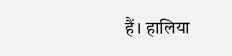हैं। हालिया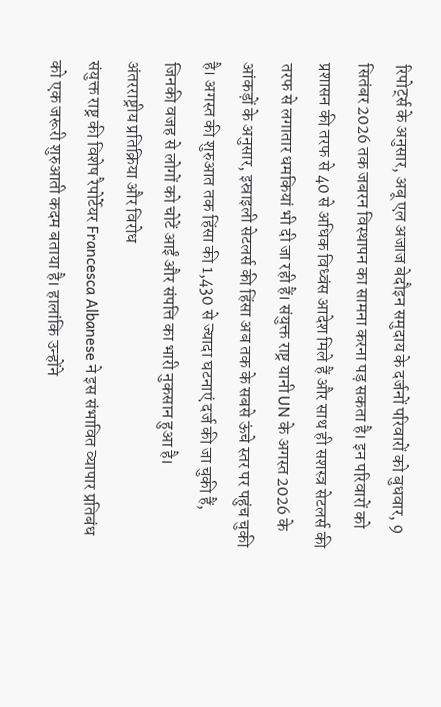रिपोर्ट्स के अनुसार, अबू एल अजाज बेदौइन समुदाय के दर्जनों परिवारों को बुधवार, 9 सितंबर 2026 तक जबरन विस्थापन का सामना करना पड़ सकता है। इन परिवारों को प्रशासन की तरफ से 40 से अधिक विध्वंस आदेश मिले हैं और साथ ही सशस्त्र सेटलर्स की तरफ से लगातार धमकियां भी दी जा रही हैं। संयुक्त राष्ट्र यानी UN के अगस्त 2026 के आंकड़ों के अनुसार, इस्राइली सेटलर्स की हिंसा अब तक के सबसे ऊंचे स्तर पर पहुंच चुकी है। अगस्त की शुरुआत तक हिंसा की 1,430 से ज्यादा घटनाएं दर्ज की जा चुकी हैं, जिनकी वजह से लोगों को चोटें आईं और संपत्ति का भारी नुकसान हुआ है।
अंतरराष्ट्रीय प्रतिक्रिया और विरोध
संयुक्त राष्ट्र की विशेष रैपोर्टेयर Francesca Albanese ने इस संभावित व्यापार प्रतिबंध को एक जरूरी शुरुआती कदम बताया है। हालांकि उन्होंने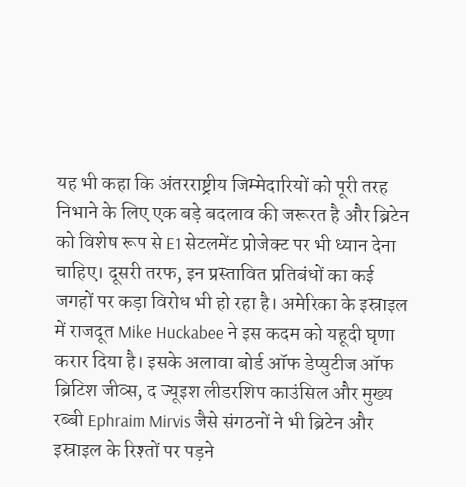यह भी कहा कि अंतरराष्ट्रीय जिम्मेदारियों को पूरी तरह निभाने के लिए एक बड़े बदलाव की जरूरत है और ब्रिटेन को विशेष रूप से E1 सेटलमेंट प्रोजेक्ट पर भी ध्यान देना चाहिए। दूसरी तरफ, इन प्रस्तावित प्रतिबंधों का कई जगहों पर कड़ा विरोध भी हो रहा है। अमेरिका के इस्राइल में राजदूत Mike Huckabee ने इस कदम को यहूदी घृणा करार दिया है। इसके अलावा बोर्ड ऑफ डेप्युटीज ऑफ ब्रिटिश जीव्स, द ज्यूइश लीडरशिप काउंसिल और मुख्य रब्बी Ephraim Mirvis जैसे संगठनों ने भी ब्रिटेन और इस्राइल के रिश्तों पर पड़ने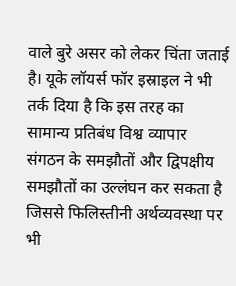वाले बुरे असर को लेकर चिंता जताई है। यूके लॉयर्स फॉर इस्राइल ने भी तर्क दिया है कि इस तरह का सामान्य प्रतिबंध विश्व व्यापार संगठन के समझौतों और द्विपक्षीय समझौतों का उल्लंघन कर सकता है जिससे फिलिस्तीनी अर्थव्यवस्था पर भी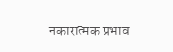नकारात्मक प्रभाव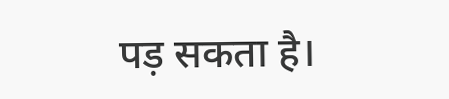पड़ सकता है।